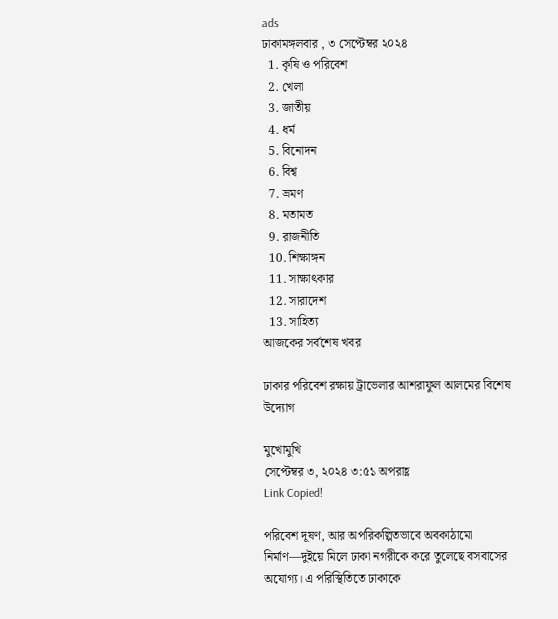ads
ঢাকামঙ্গলবার , ৩ সেপ্টেম্বর ২০২৪
  1. কৃষি ও পরিবেশ
  2. খেলা
  3. জাতীয়
  4. ধর্ম
  5. বিনোদন
  6. বিশ্ব
  7. ভ্রমণ
  8. মতামত
  9. রাজনীতি
  10. শিক্ষাঙ্গন
  11. সাক্ষাৎকার
  12. সারাদেশ
  13. সাহিত্য
আজকের সর্বশেষ খবর

ঢাকার পরিবেশ রক্ষায় ট্রাভেলার আশরাফুল আলমের বিশেষ উদ্যোগ

মুখোমুখি
সেপ্টেম্বর ৩, ২০২৪ ৩:৫১ অপরাহ্ণ
Link Copied!

পরিবেশ দূষণ, আর অপরিকল্পিতভাবে অবকাঠামো নির্মাণ—দুইয়ে মিলে ঢাকা নগরীকে করে তুলেছে বসবাসের অযোগ্য। এ পরিস্থিতিতে ঢাকাকে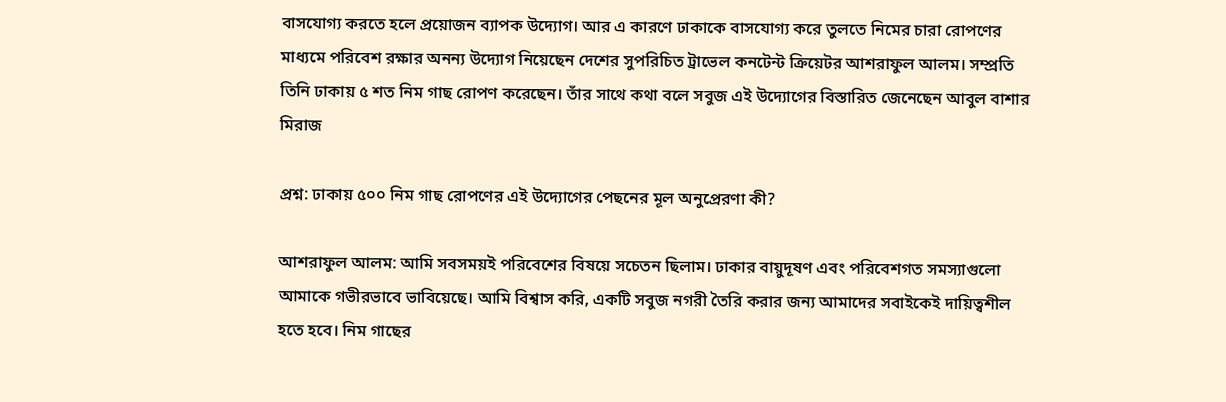বাসযোগ্য করতে হলে প্রয়োজন ব্যাপক উদ্যোগ। আর এ কারণে ঢাকাকে বাসযোগ্য করে তুলতে নিমের চারা রোপণের মাধ্যমে পরিবেশ রক্ষার অনন্য উদ্যোগ নিয়েছেন দেশের সুপরিচিত ট্রাভেল কনটেন্ট ক্রিয়েটর আশরাফুল আলম। সম্প্রতি তিনি ঢাকায় ৫ শত নিম গাছ রোপণ করেছেন। তাঁর সাথে কথা বলে সবুজ এই উদ্যোগের বিস্তারিত জেনেছেন আবুল বাশার মিরাজ

প্রশ্ন: ঢাকায় ৫০০ নিম গাছ রোপণের এই উদ্যোগের পেছনের মূল অনুপ্রেরণা কী?

আশরাফুল আলম: আমি সবসময়ই পরিবেশের বিষয়ে সচেতন ছিলাম। ঢাকার বায়ুদূষণ এবং পরিবেশগত সমস্যাগুলো আমাকে গভীরভাবে ভাবিয়েছে। আমি বিশ্বাস করি, একটি সবুজ নগরী তৈরি করার জন্য আমাদের সবাইকেই দায়িত্বশীল হতে হবে। নিম গাছের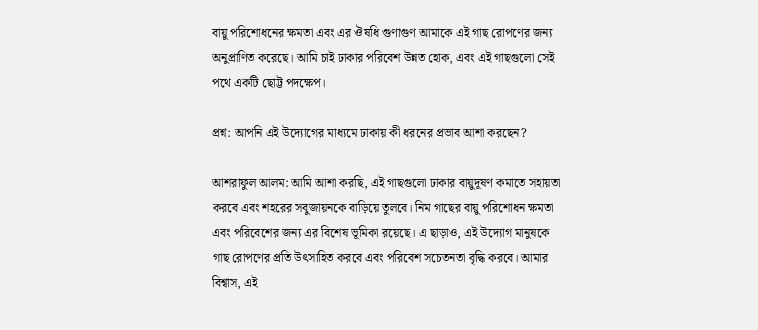বায়ু পরিশোধনের ক্ষমতা এবং এর ঔষধি গুণাগুণ আমাকে এই গাছ রোপণের জন্য অনুপ্রাণিত করেছে। আমি চাই ঢাকার পরিবেশ উন্নত হোক, এবং এই গাছগুলো সেই পথে একটি ছোট্ট পদক্ষেপ।

প্রশ্ন: আপনি এই উদ্যোগের মাধ্যমে ঢাকায় কী ধরনের প্রভাব আশা করছেন?

আশরাফুল আলম: আমি আশা করছি, এই গাছগুলো ঢাকার বায়ুদূষণ কমাতে সহায়তা করবে এবং শহরের সবুজায়নকে বাড়িয়ে তুলবে। নিম গাছের বায়ু পরিশোধন ক্ষমতা এবং পরিবেশের জন্য এর বিশেষ ভূমিকা রয়েছে। এ ছাড়াও, এই উদ্যোগ মানুষকে গাছ রোপণের প্রতি উৎসাহিত করবে এবং পরিবেশ সচেতনতা বৃদ্ধি করবে। আমার বিশ্বাস, এই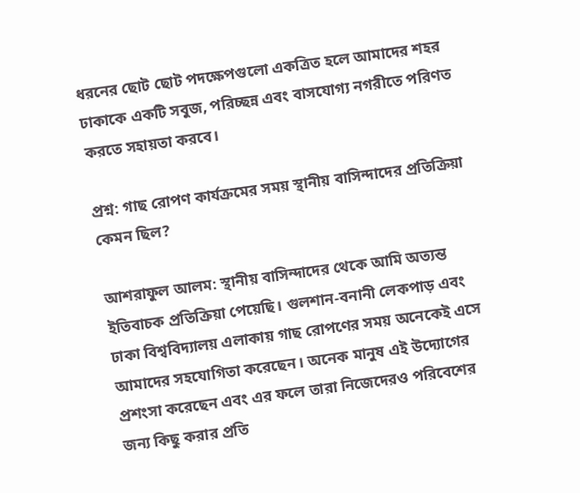ধরনের ছোট ছোট পদক্ষেপগুলো একত্রিত হলে আমাদের শহর ঢাকাকে একটি সবুজ, পরিচ্ছন্ন এবং বাসযোগ্য নগরীতে পরিণত করতে সহায়তা করবে।

প্রশ্ন: গাছ রোপণ কার্যক্রমের সময় স্থানীয় বাসিন্দাদের প্রতিক্রিয়া কেমন ছিল?

আশরাফুল আলম: স্থানীয় বাসিন্দাদের থেকে আমি অত্যন্ত ইতিবাচক প্রতিক্রিয়া পেয়েছি। গুলশান-বনানী লেকপাড় এবং ঢাকা বিশ্ববিদ্যালয় এলাকায় গাছ রোপণের সময় অনেকেই এসে আমাদের সহযোগিতা করেছেন। অনেক মানুষ এই উদ্যোগের প্রশংসা করেছেন এবং এর ফলে তারা নিজেদেরও পরিবেশের জন্য কিছু করার প্রতি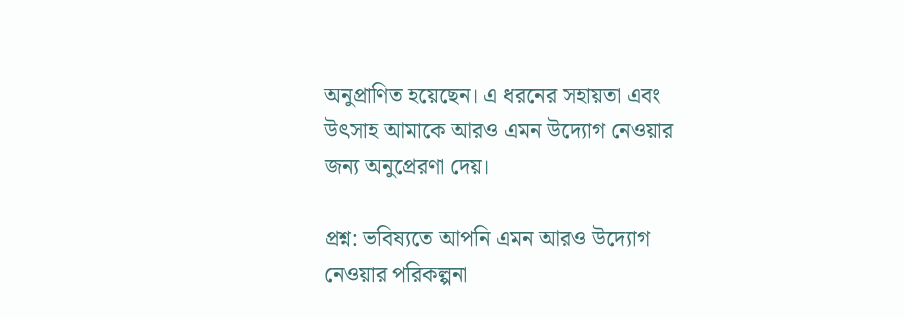অনুপ্রাণিত হয়েছেন। এ ধরনের সহায়তা এবং উৎসাহ আমাকে আরও এমন উদ্যোগ নেওয়ার জন্য অনুপ্রেরণা দেয়।

প্রশ্ন: ভবিষ্যতে আপনি এমন আরও উদ্যোগ নেওয়ার পরিকল্পনা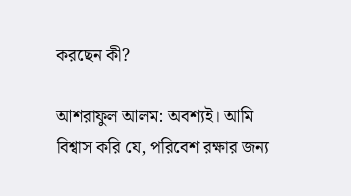করছেন কী?

আশরাফুল আলম: অবশ্যই। আমি বিশ্বাস করি যে, পরিবেশ রক্ষার জন্য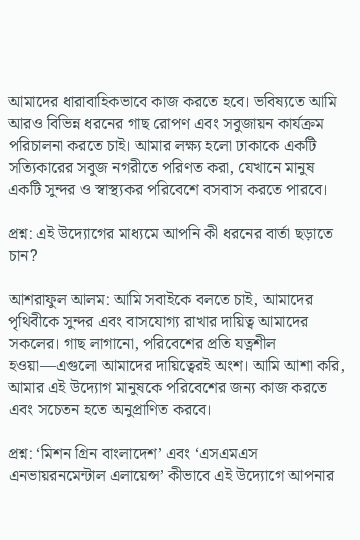আমাদের ধারাবাহিকভাবে কাজ করতে হবে। ভবিষ্যতে আমি আরও বিভিন্ন ধরনের গাছ রোপণ এবং সবুজায়ন কার্যক্রম পরিচালনা করতে চাই। আমার লক্ষ্য হলো ঢাকাকে একটি সত্যিকারের সবুজ নগরীতে পরিণত করা, যেখানে মানুষ একটি সুন্দর ও স্বাস্থ্যকর পরিবেশে বসবাস করতে পারবে।

প্রশ্ন: এই উদ্যোগের মাধ্যমে আপনি কী ধরনের বার্তা ছড়াতে চান?

আশরাফুল আলম: আমি সবাইকে বলতে চাই, আমাদের পৃথিবীকে সুন্দর এবং বাসযোগ্য রাখার দায়িত্ব আমাদের সকলের। গাছ লাগানো, পরিবেশের প্রতি যত্নশীল হওয়া—এগুলো আমাদের দায়িত্বেরই অংশ। আমি আশা করি, আমার এই উদ্যোগ মানুষকে পরিবেশের জন্য কাজ করতে এবং সচেতন হতে অনুপ্রাণিত করবে।

প্রশ্ন: ‘মিশন গ্রিন বাংলাদেশ’ এবং ‘এসএমএস এনভায়রনমেন্টাল এলায়েন্স’ কীভাবে এই উদ্যোগে আপনার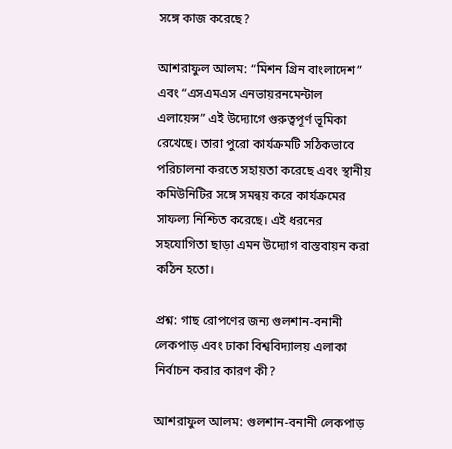সঙ্গে কাজ করেছে?

আশরাফুল আলম: “মিশন গ্রিন বাংলাদেশ” এবং “এসএমএস এনভায়রনমেন্টাল এলায়েন্স” এই উদ্যোগে গুরুত্বপূর্ণ ভূমিকা রেখেছে। তারা পুরো কার্যক্রমটি সঠিকভাবে পরিচালনা করতে সহায়তা করেছে এবং স্থানীয় কমিউনিটির সঙ্গে সমন্বয় করে কার্যক্রমের সাফল্য নিশ্চিত করেছে। এই ধরনের সহযোগিতা ছাড়া এমন উদ্যোগ বাস্তবায়ন করা কঠিন হতো।

প্রশ্ন: গাছ রোপণের জন্য গুলশান-বনানী লেকপাড় এবং ঢাকা বিশ্ববিদ্যালয় এলাকা নির্বাচন করার কারণ কী?

আশরাফুল আলম: গুলশান-বনানী লেকপাড়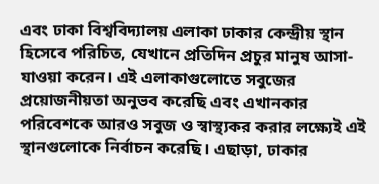এবং ঢাকা বিশ্ববিদ্যালয় এলাকা ঢাকার কেন্দ্রীয় স্থান হিসেবে পরিচিত, যেখানে প্রতিদিন প্রচুর মানুষ আসা-যাওয়া করেন। এই এলাকাগুলোতে সবুজের প্রয়োজনীয়তা অনুভব করেছি এবং এখানকার পরিবেশকে আরও সবুজ ও স্বাস্থ্যকর করার লক্ষ্যেই এই স্থানগুলোকে নির্বাচন করেছি। এছাড়া, ঢাকার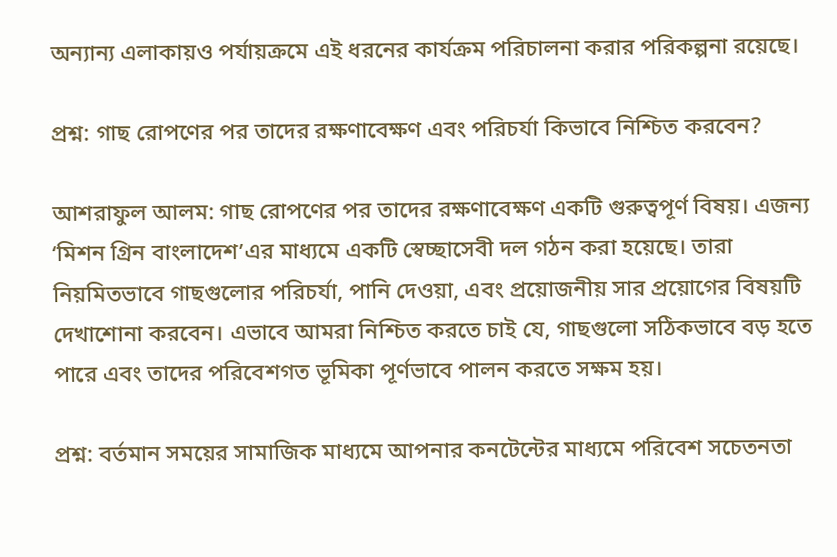অন্যান্য এলাকায়ও পর্যায়ক্রমে এই ধরনের কার্যক্রম পরিচালনা করার পরিকল্পনা রয়েছে।

প্রশ্ন: গাছ রোপণের পর তাদের রক্ষণাবেক্ষণ এবং পরিচর্যা কিভাবে নিশ্চিত করবেন?

আশরাফুল আলম: গাছ রোপণের পর তাদের রক্ষণাবেক্ষণ একটি গুরুত্বপূর্ণ বিষয়। এজন্য ‘মিশন গ্রিন বাংলাদেশ’এর মাধ্যমে একটি স্বেচ্ছাসেবী দল গঠন করা হয়েছে। তারা নিয়মিতভাবে গাছগুলোর পরিচর্যা, পানি দেওয়া, এবং প্রয়োজনীয় সার প্রয়োগের বিষয়টি দেখাশোনা করবেন। এভাবে আমরা নিশ্চিত করতে চাই যে, গাছগুলো সঠিকভাবে বড় হতে পারে এবং তাদের পরিবেশগত ভূমিকা পূর্ণভাবে পালন করতে সক্ষম হয়।

প্রশ্ন: বর্তমান সময়ের সামাজিক মাধ্যমে আপনার কনটেন্টের মাধ্যমে পরিবেশ সচেতনতা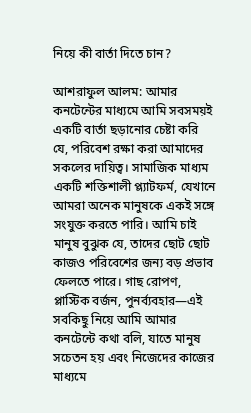নিয়ে কী বার্তা দিতে চান?

আশরাফুল আলম: আমার কনটেন্টের মাধ্যমে আমি সবসময়ই একটি বার্তা ছড়ানোর চেষ্টা করি যে, পরিবেশ রক্ষা করা আমাদের সকলের দায়িত্ব। সামাজিক মাধ্যম একটি শক্তিশালী প্ল্যাটফর্ম, যেখানে আমরা অনেক মানুষকে একই সঙ্গে সংযুক্ত করতে পারি। আমি চাই মানুষ বুঝুক যে, তাদের ছোট ছোট কাজও পরিবেশের জন্য বড় প্রভাব ফেলতে পারে। গাছ রোপণ, প্লাস্টিক বর্জন, পুনর্ব্যবহার—এই সবকিছু নিয়ে আমি আমার কনটেন্টে কথা বলি, যাতে মানুষ সচেতন হয় এবং নিজেদের কাজের মাধ্যমে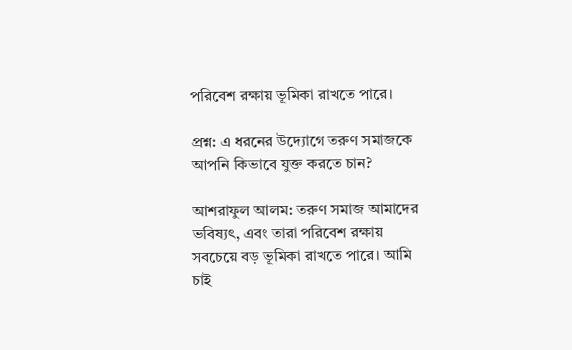পরিবেশ রক্ষায় ভূমিকা রাখতে পারে।

প্রশ্ন: এ ধরনের উদ্যোগে তরুণ সমাজকে আপনি কিভাবে যুক্ত করতে চান?

আশরাফুল আলম: তরুণ সমাজ আমাদের ভবিষ্যৎ, এবং তারা পরিবেশ রক্ষায় সবচেয়ে বড় ভূমিকা রাখতে পারে। আমি চাই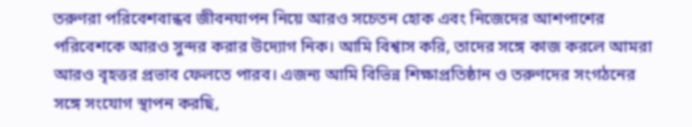তরুণরা পরিবেশবান্ধব জীবনযাপন নিয়ে আরও সচেতন হোক এবং নিজেদের আশপাশের পরিবেশকে আরও সুন্দর করার উদ্যোগ নিক। আমি বিশ্বাস করি, তাদের সঙ্গে কাজ করলে আমরা আরও বৃহত্তর প্রভাব ফেলতে পারব। এজন্য আমি বিভিন্ন শিক্ষাপ্রতিষ্ঠান ও তরুণদের সংগঠনের সঙ্গে সংযোগ স্থাপন করছি,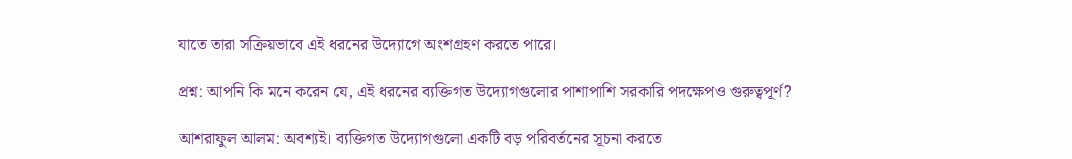যাতে তারা সক্রিয়ভাবে এই ধরনের উদ্যোগে অংশগ্রহণ করতে পারে।

প্রশ্ন: আপনি কি মনে করেন যে, এই ধরনের ব্যক্তিগত উদ্যোগগুলোর পাশাপাশি সরকারি পদক্ষেপও গুরুত্বপূর্ণ?

আশরাফুল আলম: অবশ্যই। ব্যক্তিগত উদ্যোগগুলো একটি বড় পরিবর্তনের সূচনা করতে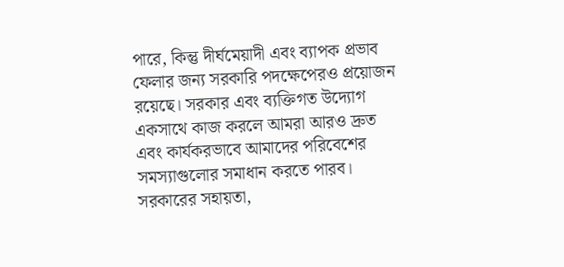পারে, কিন্তু দীর্ঘমেয়াদী এবং ব্যাপক প্রভাব ফেলার জন্য সরকারি পদক্ষেপেরও প্রয়োজন রয়েছে। সরকার এবং ব্যক্তিগত উদ্যোগ একসাথে কাজ করলে আমরা আরও দ্রুত এবং কার্যকরভাবে আমাদের পরিবেশের সমস্যাগুলোর সমাধান করতে পারব। সরকারের সহায়তা,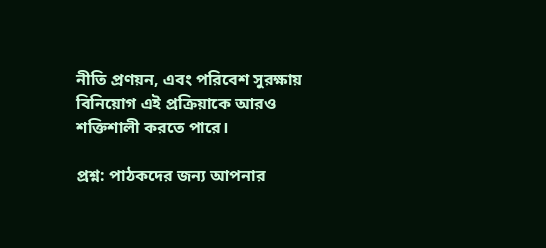নীতি প্রণয়ন, এবং পরিবেশ সুরক্ষায় বিনিয়োগ এই প্রক্রিয়াকে আরও শক্তিশালী করতে পারে।

প্রশ্ন: পাঠকদের জন্য আপনার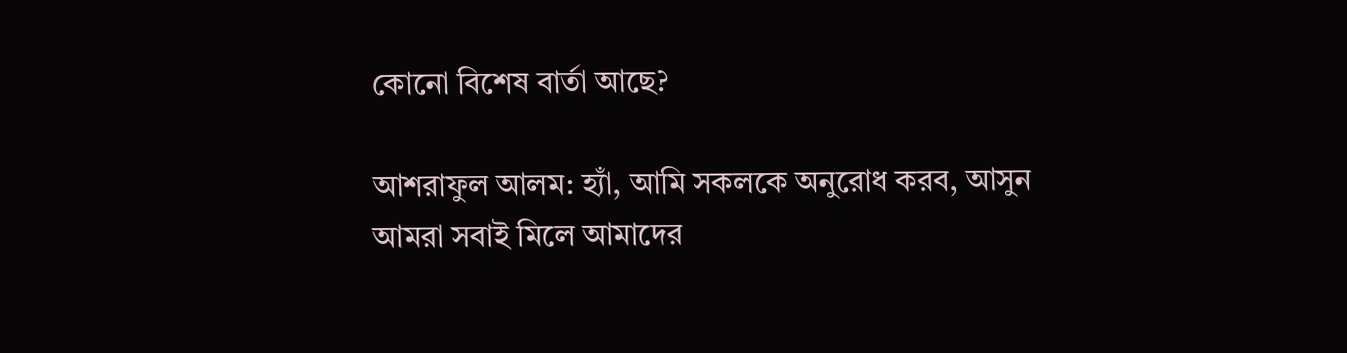কোনো বিশেষ বার্তা আছে?

আশরাফুল আলম: হ্যাঁ, আমি সকলকে অনুরোধ করব, আসুন আমরা সবাই মিলে আমাদের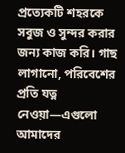প্রত্যেকটি শহরকে সবুজ ও সুন্দর করার জন্য কাজ করি। গাছ লাগানো, পরিবেশের প্রতি যত্ন নেওয়া—এগুলো আমাদের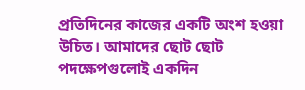প্রতিদিনের কাজের একটি অংশ হওয়া উচিত। আমাদের ছোট ছোট পদক্ষেপগুলোই একদিন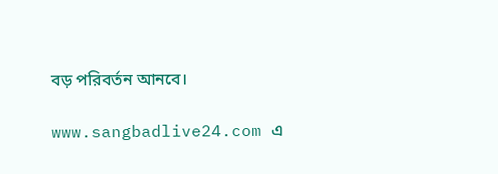বড় পরিবর্তন আনবে।

www.sangbadlive24.com এ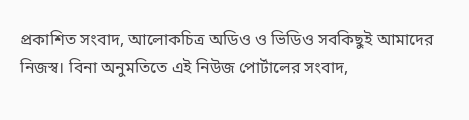প্রকাশিত সংবাদ, আলোকচিত্র অডিও ও ভিডিও সবকিছুই আমাদের নিজস্ব। বিনা অনুমতিতে এই নিউজ পোর্টালের সংবাদ,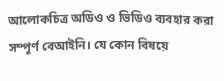আলোকচিত্র অডিও ও ভিডিও ব্যবহার করা সম্পূর্ণ বেআইনি। যে কোন বিষয়ে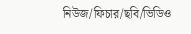নিউজ/ফিচার/ছবি/ভিডিও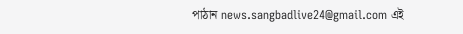পাঠান news.sangbadlive24@gmail.com এই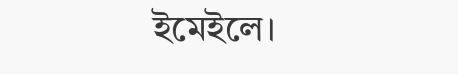ইমেইলে।